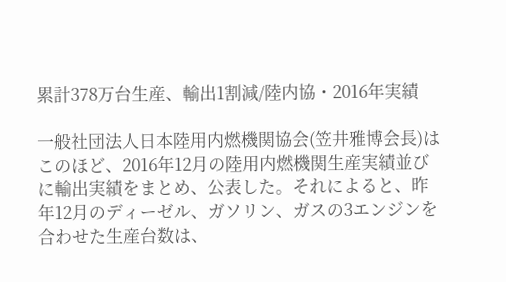累計378万台生産、輸出1割減/陸内協・2016年実績

一般社団法人日本陸用内燃機関協会(笠井雅博会長)はこのほど、2016年12月の陸用内燃機関生産実績並びに輸出実績をまとめ、公表した。それによると、昨年12月のディーゼル、ガソリン、ガスの3エンジンを合わせた生産台数は、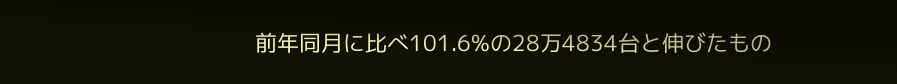前年同月に比べ101.6%の28万4834台と伸びたもの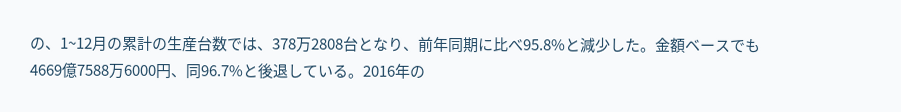の、1~12月の累計の生産台数では、378万2808台となり、前年同期に比べ95.8%と減少した。金額ベースでも4669億7588万6000円、同96.7%と後退している。2016年の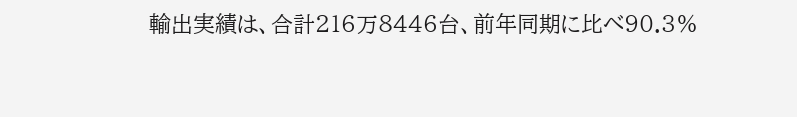輸出実績は、合計216万8446台、前年同期に比べ90.3%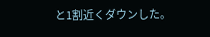と1割近くダウンした。